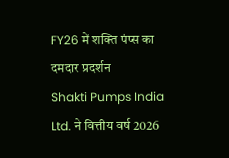FY26 में शक्ति पंप्स का दमदार प्रदर्शन
Shakti Pumps India Ltd. ने वित्तीय वर्ष 2026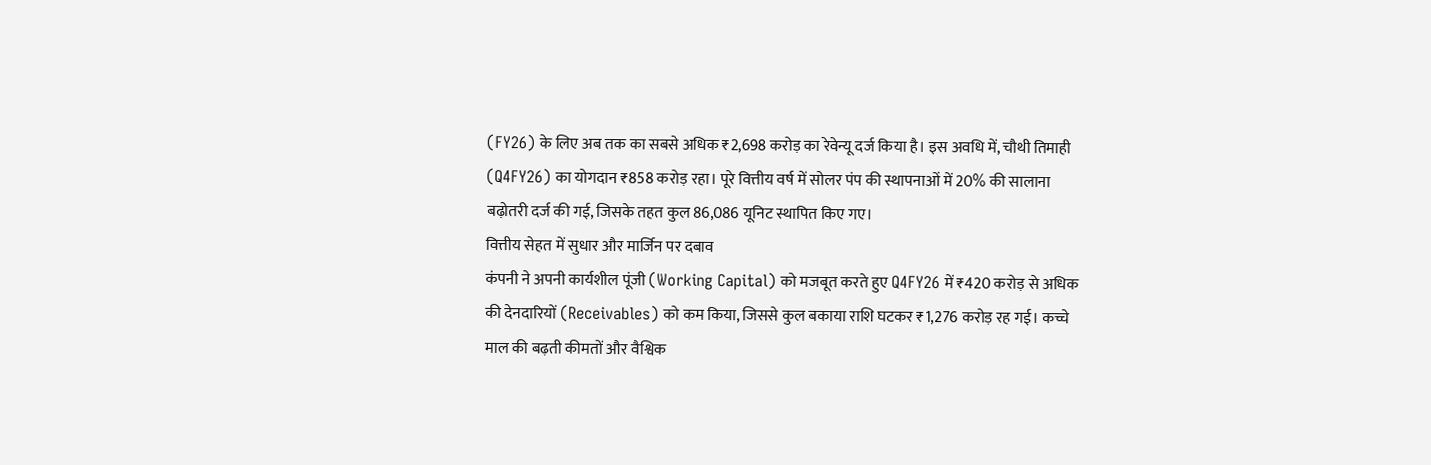(FY26) के लिए अब तक का सबसे अधिक ₹2,698 करोड़ का रेवेन्यू दर्ज किया है। इस अवधि में, चौथी तिमाही (Q4FY26) का योगदान ₹858 करोड़ रहा। पूरे वित्तीय वर्ष में सोलर पंप की स्थापनाओं में 20% की सालाना बढ़ोतरी दर्ज की गई, जिसके तहत कुल 86,086 यूनिट स्थापित किए गए।
वित्तीय सेहत में सुधार और मार्जिन पर दबाव
कंपनी ने अपनी कार्यशील पूंजी (Working Capital) को मजबूत करते हुए Q4FY26 में ₹420 करोड़ से अधिक की देनदारियों (Receivables) को कम किया, जिससे कुल बकाया राशि घटकर ₹1,276 करोड़ रह गई। कच्चे माल की बढ़ती कीमतों और वैश्विक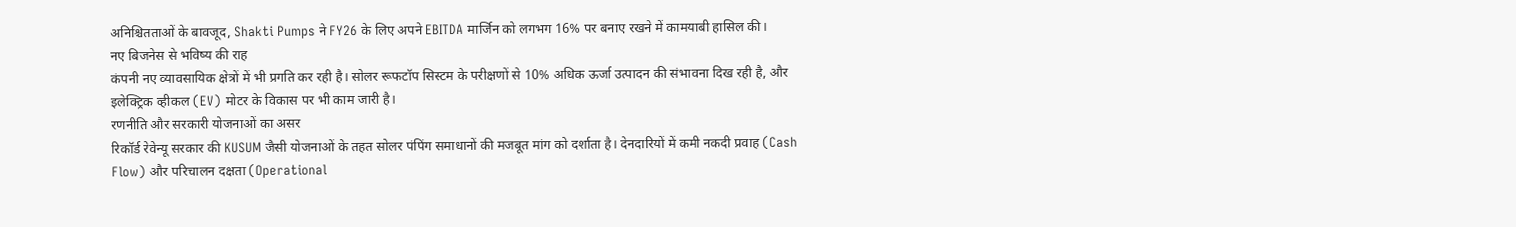अनिश्चितताओं के बावजूद, Shakti Pumps ने FY26 के लिए अपने EBITDA मार्जिन को लगभग 16% पर बनाए रखने में कामयाबी हासिल की।
नए बिजनेस से भविष्य की राह
कंपनी नए व्यावसायिक क्षेत्रों में भी प्रगति कर रही है। सोलर रूफटॉप सिस्टम के परीक्षणों से 10% अधिक ऊर्जा उत्पादन की संभावना दिख रही है, और इलेक्ट्रिक व्हीकल (EV) मोटर के विकास पर भी काम जारी है।
रणनीति और सरकारी योजनाओं का असर
रिकॉर्ड रेवेन्यू सरकार की KUSUM जैसी योजनाओं के तहत सोलर पंपिंग समाधानों की मजबूत मांग को दर्शाता है। देनदारियों में कमी नकदी प्रवाह (Cash Flow) और परिचालन दक्षता (Operational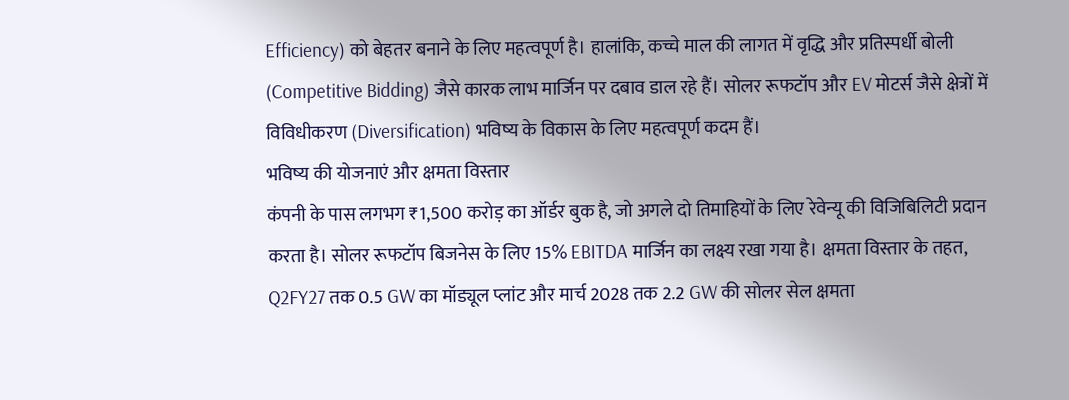Efficiency) को बेहतर बनाने के लिए महत्वपूर्ण है। हालांकि, कच्चे माल की लागत में वृद्धि और प्रतिस्पर्धी बोली (Competitive Bidding) जैसे कारक लाभ मार्जिन पर दबाव डाल रहे हैं। सोलर रूफटॉप और EV मोटर्स जैसे क्षेत्रों में विविधीकरण (Diversification) भविष्य के विकास के लिए महत्वपूर्ण कदम हैं।
भविष्य की योजनाएं और क्षमता विस्तार
कंपनी के पास लगभग ₹1,500 करोड़ का ऑर्डर बुक है, जो अगले दो तिमाहियों के लिए रेवेन्यू की विजिबिलिटी प्रदान करता है। सोलर रूफटॉप बिजनेस के लिए 15% EBITDA मार्जिन का लक्ष्य रखा गया है। क्षमता विस्तार के तहत, Q2FY27 तक 0.5 GW का मॉड्यूल प्लांट और मार्च 2028 तक 2.2 GW की सोलर सेल क्षमता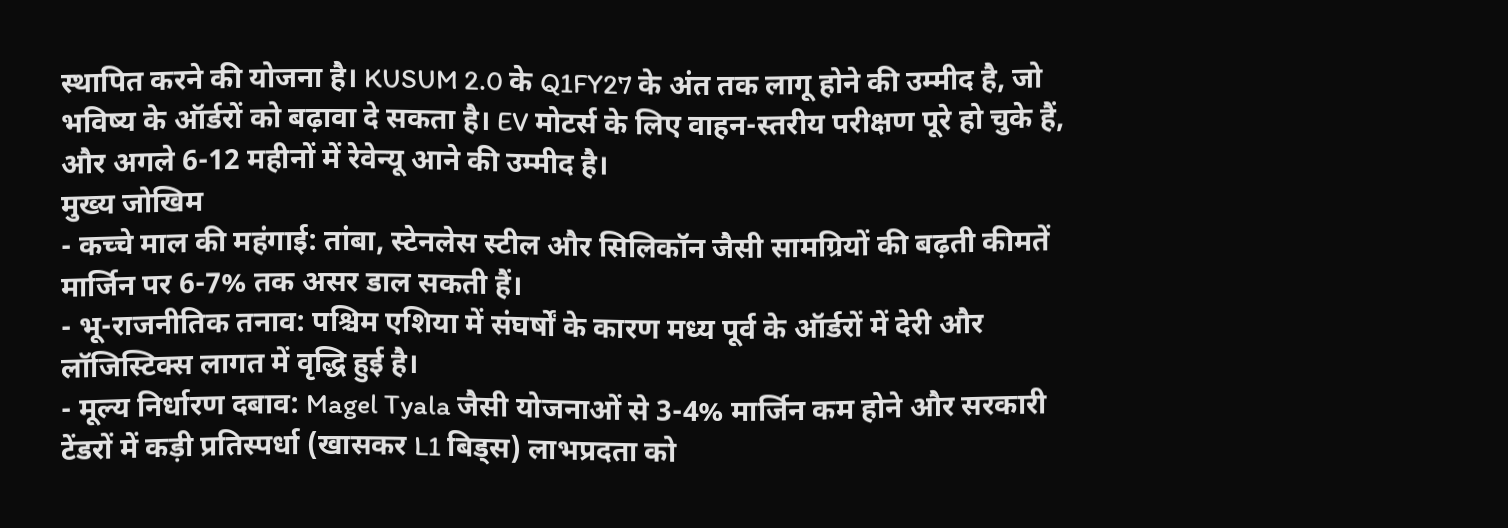स्थापित करने की योजना है। KUSUM 2.0 के Q1FY27 के अंत तक लागू होने की उम्मीद है, जो भविष्य के ऑर्डरों को बढ़ावा दे सकता है। EV मोटर्स के लिए वाहन-स्तरीय परीक्षण पूरे हो चुके हैं, और अगले 6-12 महीनों में रेवेन्यू आने की उम्मीद है।
मुख्य जोखिम
- कच्चे माल की महंगाई: तांबा, स्टेनलेस स्टील और सिलिकॉन जैसी सामग्रियों की बढ़ती कीमतें मार्जिन पर 6-7% तक असर डाल सकती हैं।
- भू-राजनीतिक तनाव: पश्चिम एशिया में संघर्षों के कारण मध्य पूर्व के ऑर्डरों में देरी और लॉजिस्टिक्स लागत में वृद्धि हुई है।
- मूल्य निर्धारण दबाव: Magel Tyala जैसी योजनाओं से 3-4% मार्जिन कम होने और सरकारी टेंडरों में कड़ी प्रतिस्पर्धा (खासकर L1 बिड्स) लाभप्रदता को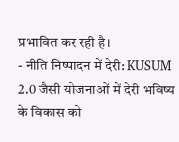प्रभावित कर रही है।
- नीति निष्पादन में देरी: KUSUM 2.0 जैसी योजनाओं में देरी भविष्य के विकास को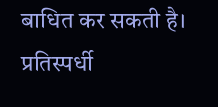बाधित कर सकती है।
प्रतिस्पर्धी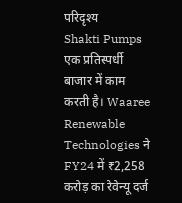परिदृश्य
Shakti Pumps एक प्रतिस्पर्धी बाजार में काम करती है। Waaree Renewable Technologies ने FY24 में ₹2,258 करोड़ का रेवेन्यू दर्ज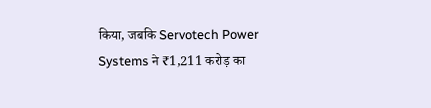किया, जबकि Servotech Power Systems ने ₹1,211 करोड़ का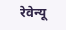रेवेन्यू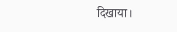दिखाया।